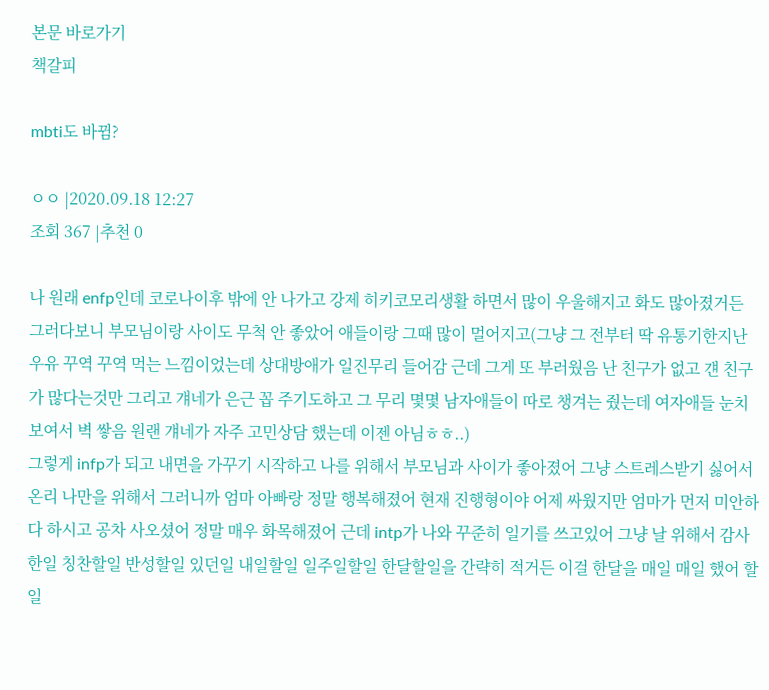본문 바로가기
책갈피

mbti도 바뀜?

ㅇㅇ |2020.09.18 12:27
조회 367 |추천 0

나 원래 enfp인데 코로나이후 밖에 안 나가고 강제 히키코모리생활 하면서 많이 우울해지고 화도 많아졌거든 그러다보니 부모님이랑 사이도 무척 안 좋았어 애들이랑 그때 많이 멀어지고(그냥 그 전부터 딱 유통기한지난 우유 꾸역 꾸역 먹는 느낌이었는데 상대방애가 일진무리 들어감 근데 그게 또 부러웠음 난 친구가 없고 걘 친구가 많다는것만 그리고 걔네가 은근 꼽 주기도하고 그 무리 몇몇 남자애들이 따로 챙겨는 줬는데 여자애들 눈치 보여서 벽 쌓음 원랜 걔네가 자주 고민상담 했는데 이젠 아님ㅎㅎ..)
그렇게 infp가 되고 내면을 가꾸기 시작하고 나를 위해서 부모님과 사이가 좋아졌어 그냥 스트레스받기 싫어서 온리 나만을 위해서 그러니까 엄마 아빠랑 정말 행복해졌어 현재 진행형이야 어제 싸웠지만 엄마가 먼저 미안하다 하시고 공차 사오셨어 정말 매우 화목해졌어 근데 intp가 나와 꾸준히 일기를 쓰고있어 그냥 날 위해서 감사한일 칭찬할일 반성할일 있던일 내일할일 일주일할일 한달할일을 간략히 적거든 이걸 한달을 매일 매일 했어 할일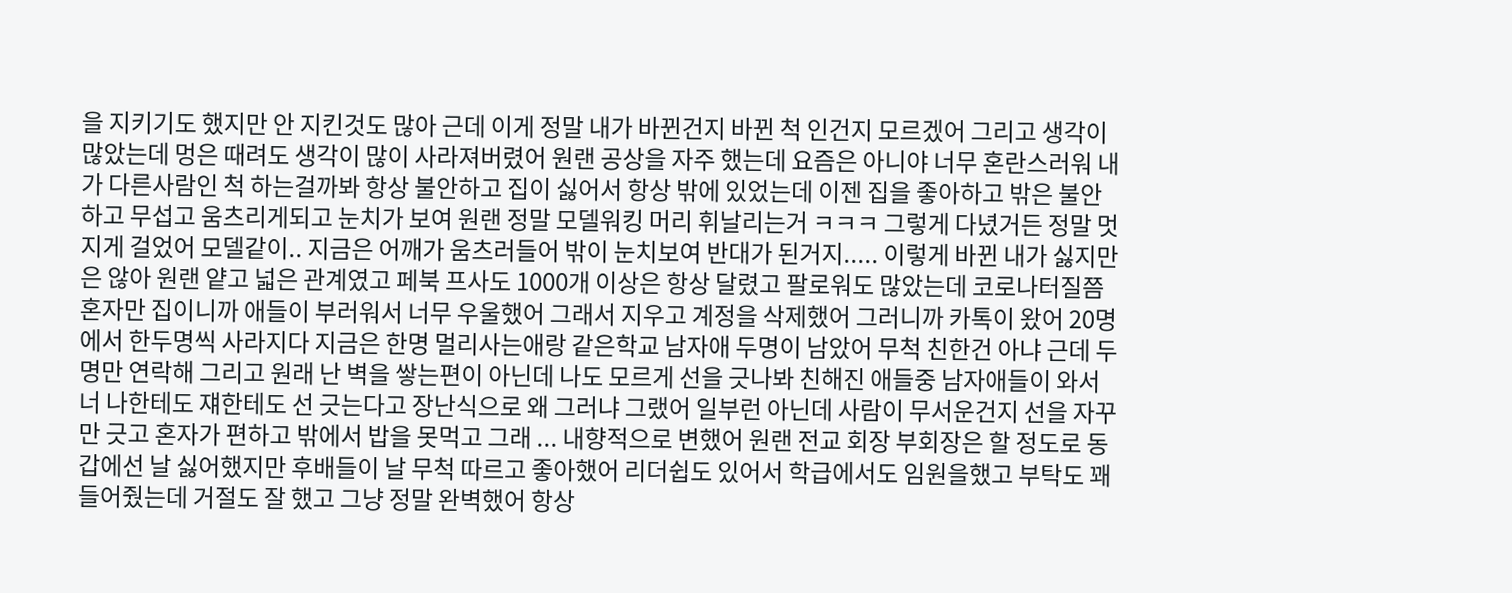을 지키기도 했지만 안 지킨것도 많아 근데 이게 정말 내가 바뀐건지 바뀐 척 인건지 모르겠어 그리고 생각이 많았는데 멍은 때려도 생각이 많이 사라져버렸어 원랜 공상을 자주 했는데 요즘은 아니야 너무 혼란스러워 내가 다른사람인 척 하는걸까봐 항상 불안하고 집이 싫어서 항상 밖에 있었는데 이젠 집을 좋아하고 밖은 불안하고 무섭고 움츠리게되고 눈치가 보여 원랜 정말 모델워킹 머리 휘날리는거 ㅋㅋㅋ 그렇게 다녔거든 정말 멋지게 걸었어 모델같이.. 지금은 어깨가 움츠러들어 밖이 눈치보여 반대가 된거지..... 이렇게 바뀐 내가 싫지만은 않아 원랜 얕고 넓은 관계였고 페북 프사도 1000개 이상은 항상 달렸고 팔로워도 많았는데 코로나터질쯤 혼자만 집이니까 애들이 부러워서 너무 우울했어 그래서 지우고 계정을 삭제했어 그러니까 카톡이 왔어 20명에서 한두명씩 사라지다 지금은 한명 멀리사는애랑 같은학교 남자애 두명이 남았어 무척 친한건 아냐 근데 두명만 연락해 그리고 원래 난 벽을 쌓는편이 아닌데 나도 모르게 선을 긋나봐 친해진 애들중 남자애들이 와서 너 나한테도 쟤한테도 선 긋는다고 장난식으로 왜 그러냐 그랬어 일부런 아닌데 사람이 무서운건지 선을 자꾸만 긋고 혼자가 편하고 밖에서 밥을 못먹고 그래 ... 내향적으로 변했어 원랜 전교 회장 부회장은 할 정도로 동갑에선 날 싫어했지만 후배들이 날 무척 따르고 좋아했어 리더쉽도 있어서 학급에서도 임원을했고 부탁도 꽤 들어줬는데 거절도 잘 했고 그냥 정말 완벽했어 항상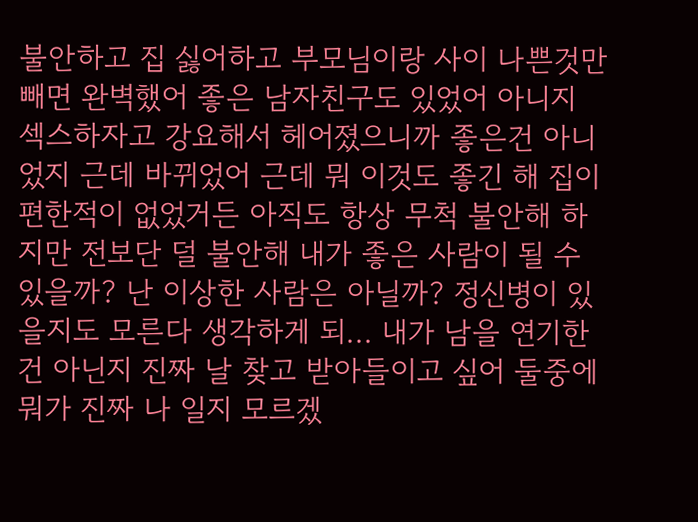불안하고 집 싫어하고 부모님이랑 사이 나쁜것만 빼면 완벽했어 좋은 남자친구도 있었어 아니지 섹스하자고 강요해서 헤어졌으니까 좋은건 아니었지 근데 바뀌었어 근데 뭐 이것도 좋긴 해 집이 편한적이 없었거든 아직도 항상 무척 불안해 하지만 전보단 덜 불안해 내가 좋은 사람이 될 수 있을까? 난 이상한 사람은 아닐까? 정신병이 있을지도 모른다 생각하게 되... 내가 남을 연기한건 아닌지 진짜 날 찾고 받아들이고 싶어 둘중에 뭐가 진짜 나 일지 모르겠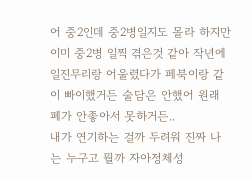어 중2인데 중2병일지도 몰라 하지만 이미 중2병 일찍 겪은것 같아 작년에 일진무리랑 어울렸다가 페북이랑 같이 빠이했거든 술담은 안했어 원래 폐가 안좋아서 못하거든..
내가 연기하는 걸까 두려워 진짜 나는 누구고 뭘까 자아정체성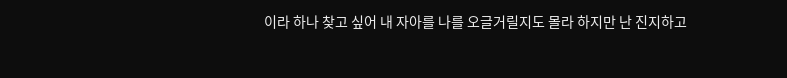이라 하나 찾고 싶어 내 자아를 나를 오글거릴지도 몰라 하지만 난 진지하고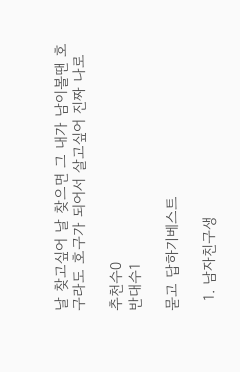날 찾고싶어 날 찾으면 그 내가 남이볼땐 호구라도 호구가 되어서 살고싶어 진짜 나로

추천수0
반대수1

묻고 답하기베스트

  1. 남자친구생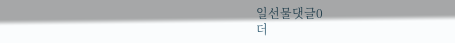일선물댓글0
더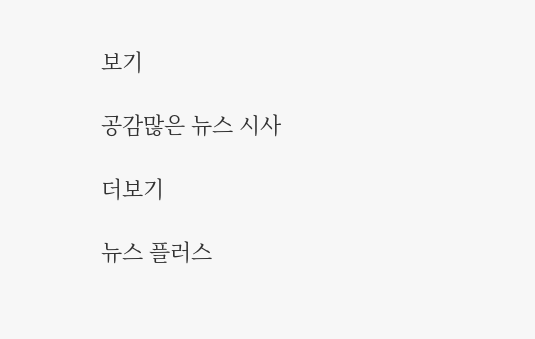보기

공감많은 뉴스 시사

더보기

뉴스 플러스